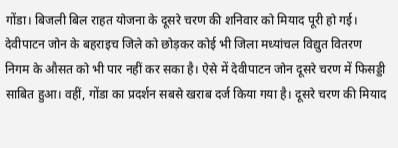गोंडा। बिजली बिल राहत योजना के दूसरे चरण की शनिवार को मियाद पूरी हो गई। देवीपाटन जोन के बहराइच जिले को छोड़कर कोई भी जिला मध्यांचल विद्युत वितरण निगम के औसत को भी पार नहीं कर सका है। ऐसे में देवीपाटन जोन दूसरे चरण में फिसड्डी साबित हुआ। वहीं, गोंडा का प्रदर्शन सबसे खराब दर्ज किया गया है। दूसरे चरण की मियाद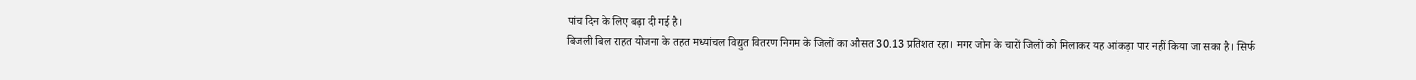पांच दिन के लिए बढ़ा दी गई है।
बिजली बिल राहत योजना के तहत मध्यांचल विद्युत वितरण निगम के जिलों का औसत 30.13 प्रतिशत रहा। मगर जोन के चारों जिलों को मिलाकर यह आंकड़ा पार नहीं किया जा सका है। सिर्फ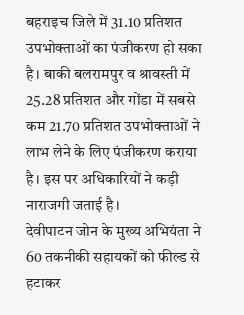बहराइच जिले में 31.10 प्रतिशत उपभोक्ताओं का पंजीकरण हो सका है। बाकी बलरामपुर व श्रावस्ती में 25.28 प्रतिशत और गोंडा में सबसे कम 21.70 प्रतिशत उपभोक्ताओं ने लाभ लेने के लिए पंजीकरण कराया है। इस पर अधिकारियों ने कड़ी नाराजगी जताई है।
देवीपाटन जोन के मुख्य अभियंता ने 60 तकनीकी सहायकों को फील्ड से हटाकर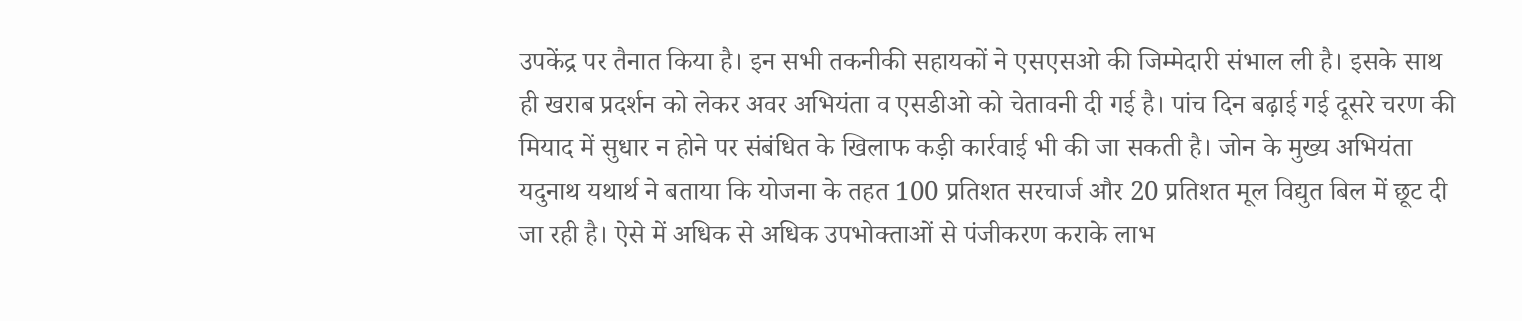उपकेंद्र पर तैनात किया है। इन सभी तकनीकी सहायकों ने एसएसओ की जिम्मेदारी संभाल ली है। इसके साथ ही खराब प्रदर्शन को लेकर अवर अभियंता व एसडीओ को चेतावनी दी गई है। पांच दिन बढ़ाई गई दूसरे चरण की मियाद में सुधार न होने पर संबंधित के खिलाफ कड़ी कार्रवाई भी की जा सकती है। जोन के मुख्य अभियंता यदुनाथ यथार्थ ने बताया कि योजना के तहत 100 प्रतिशत सरचार्ज और 20 प्रतिशत मूल विद्युत बिल में छूट दी जा रही है। ऐसे में अधिक से अधिक उपभोक्ताओं से पंजीकरण कराके लाभ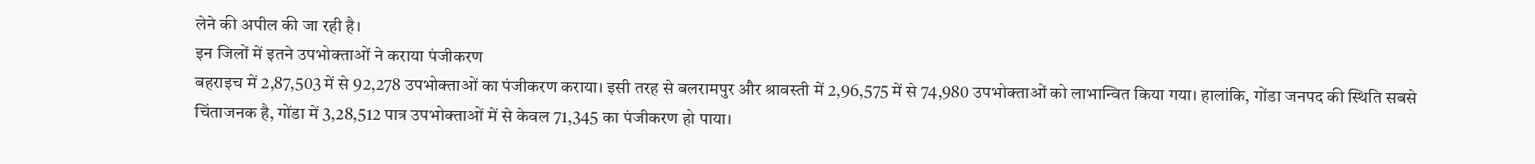लेने की अपील की जा रही है।
इन जिलों में इतने उपभोक्ताओं ने कराया पंजीकरण
बहराइच में 2,87,503 में से 92,278 उपभोक्ताओं का पंजीकरण कराया। इसी तरह से बलरामपुर और श्रावस्ती में 2,96,575 में से 74,980 उपभोक्ताओं को लाभान्वित किया गया। हालांकि, गोंडा जनपद की स्थिति सबसे चिंताजनक है, गोंडा में 3,28,512 पात्र उपभोक्ताओं में से केवल 71,345 का पंजीकरण हो पाया।